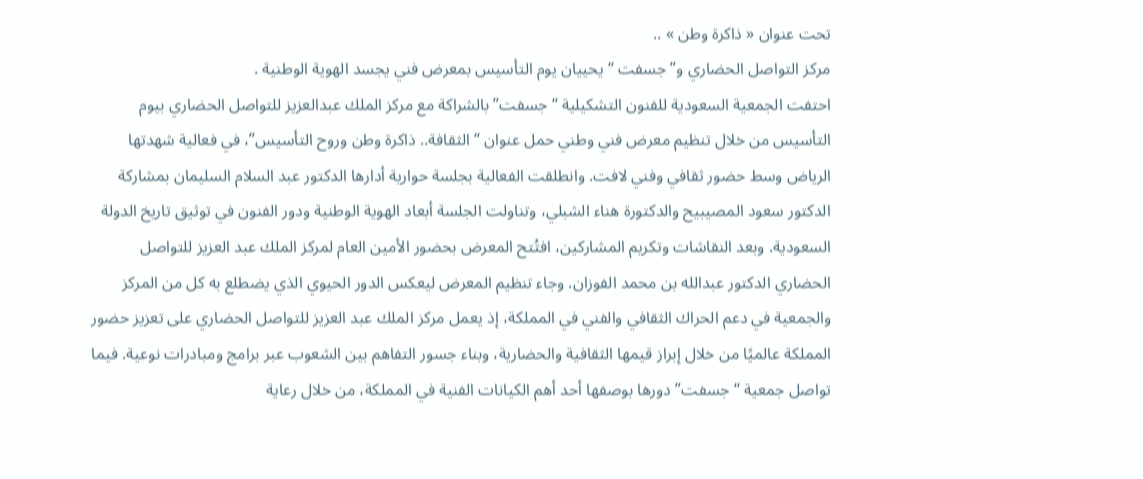تحت عنوان « ذاكرة وطن » ..
مركز التواصل الحضاري و” جسفت “ يحييان يوم التأسيس بمعرض فني يجسد الهوية الوطنية .
احتفت الجمعية السعودية للفنون التشكيلية “جسفت” بالشراكة مع مركز الملك عبدالعزيز للتواصل الحضاري بيوم التأسيس من خلال تنظيم معرض فني وطني حمل عنوان “الثقافة.. ذاكرة وطن وروح التأسيس”، في فعالية شهدتها الرياض وسط حضور ثقافي وفني لافت. وانطلقت الفعالية بجلسة حوارية أدارها الدكتور عبد السلام السليمان بمشاركة الدكتور سعود المصيبيح والدكتورة هناء الشبلي، وتناولت الجلسة أبعاد الهوية الوطنية ودور الفنون في توثيق تاريخ الدولة السعودية. وبعد النقاشات وتكريم المشاركين، افتُتح المعرض بحضور الأمين العام لمركز الملك عبد العزيز للتواصل الحضاري الدكتور عبدالله بن محمد الفوزان. وجاء تنظيم المعرض ليعكس الدور الحيوي الذي يضطلع به كل من المركز والجمعية في دعم الحراك الثقافي والفني في المملكة، إذ يعمل مركز الملك عبد العزيز للتواصل الحضاري على تعزيز حضور المملكة عالميًا من خلال إبراز قيمها الثقافية والحضارية، وبناء جسور التفاهم بين الشعوب عبر برامج ومبادرات نوعية. فيما تواصل جمعية “جسفت” دورها بوصفها أحد أهم الكيانات الفنية في المملكة، من خلال رعاية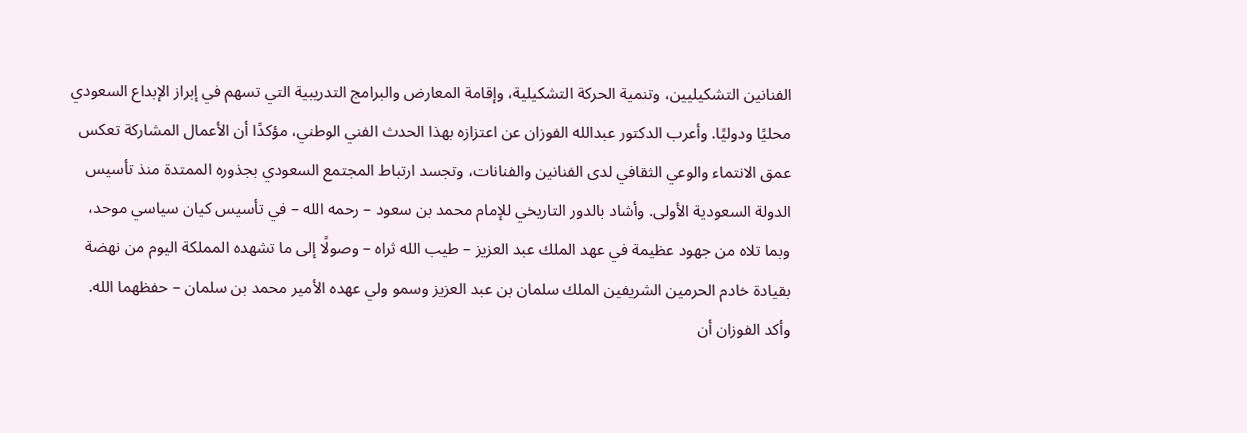الفنانين التشكيليين، وتنمية الحركة التشكيلية، وإقامة المعارض والبرامج التدريبية التي تسهم في إبراز الإبداع السعودي محليًا ودوليًا. وأعرب الدكتور عبدالله الفوزان عن اعتزازه بهذا الحدث الفني الوطني، مؤكدًا أن الأعمال المشاركة تعكس عمق الانتماء والوعي الثقافي لدى الفنانين والفنانات، وتجسد ارتباط المجتمع السعودي بجذوره الممتدة منذ تأسيس الدولة السعودية الأولى. وأشاد بالدور التاريخي للإمام محمد بن سعود – رحمه الله – في تأسيس كيان سياسي موحد، وبما تلاه من جهود عظيمة في عهد الملك عبد العزيز – طيب الله ثراه – وصولًا إلى ما تشهده المملكة اليوم من نهضة بقيادة خادم الحرمين الشريفين الملك سلمان بن عبد العزيز وسمو ولي عهده الأمير محمد بن سلمان – حفظهما الله. وأكد الفوزان أن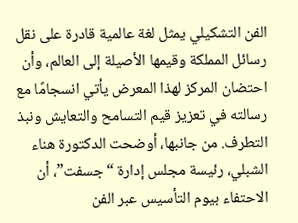الفن التشكيلي يمثل لغة عالمية قادرة على نقل رسائل المملكة وقيمها الأصيلة إلى العالم، وأن احتضان المركز لهذا المعرض يأتي انسجامًا مع رسالته في تعزيز قيم التسامح والتعايش ونبذ التطرف. من جانبها، أوضحت الدكتورة هناء الشبلي، رئيسة مجلس إدارة “جسفت”، أن الاحتفاء بيوم التأسيس عبر الفن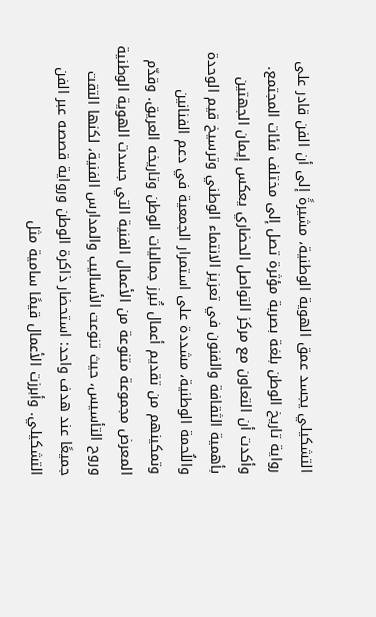التشكيلي يجسد عمق الهوية الوطنية، مشيرةً إلى أن الفن قادر على رواية تاريخ الوطن بلغة بصرية مؤثرة تصل إلى مختلف فئات المجتمع. وأكدت أن التعاون مع مركز التواصل الحضاري يعكس إيمان الجهتين بأهمية الثقافة والفنون في تعزيز الانتماء الوطني وترسيخ قيم الوحدة واللُحمة الوطنية، مشددة على استمرار الجمعية في دعم الفنانين وتمكينهم من تقديم أعمال تُبرز جماليات الوطن وتاريخه العريق. وقدّم المعرض مجموعة متنوعة من الأعمال الفنية التي جسدت الهوية الوطنية وروح التأسيس، حيث تنوعت الأساليب والمدارس الفنية، لكنها التقت جميعًا عند هدف واحد: استحضار ذاكرة الوطن ورواية قصصه عبر الفن التشكيلي. وأبرزت الأعمال قيمًا سامية مثل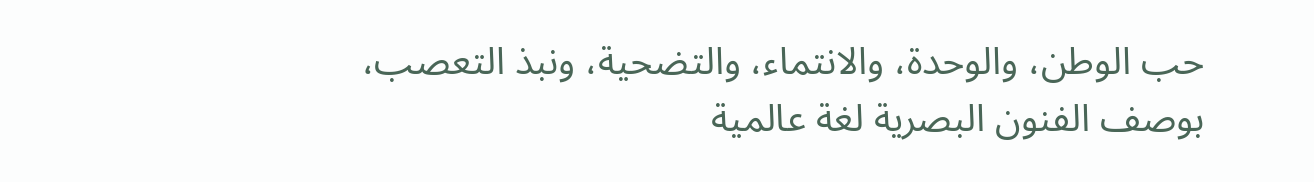حب الوطن، والوحدة، والانتماء، والتضحية، ونبذ التعصب، بوصف الفنون البصرية لغة عالمية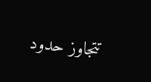تتجاوز حدود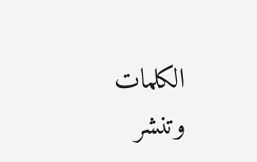الكلمات وتنشر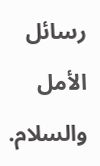رسائل الأمل والسلام.